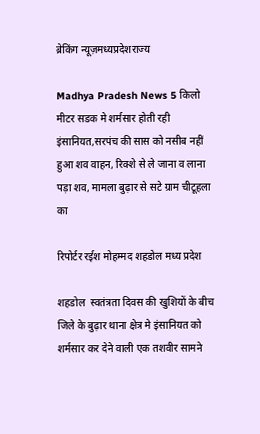ब्रेकिंग न्यूज़मध्यप्रदेशराज्य

Madhya Pradesh News 5 किलो मीटर सडक मे शर्मसार होती रही इंसानियत,सरपंच की सास को नसीब नहीं हुआ शव वाहन, रिक्शे से ले जाना व लाना पड़ा शव, मामला बुढ़ार से सटे ग्राम चीटूहला का

रिपोर्टर रईश मोहम्मद शहडोल मध्य प्रदेश

शहडोल  स्वतंत्रता दिवस की खुशियों के बीच जिले के बुढ़ार थाना क्षेत्र मे इंसानियत को शर्मसार कर देने वाली एक तशवीर सामने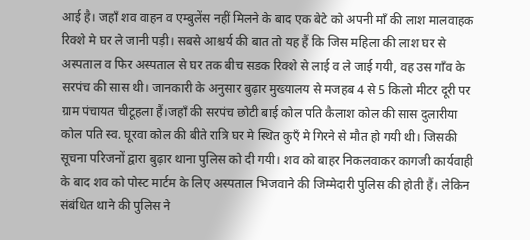आई है। जहाँ शव वाहन व एम्बुलेंस नहीं मिलने के बाद एक बेटे को अपनी माँ की लाश मालवाहक रिक्शे मे घर ले जानी पड़ी। सबसे आश्चर्य की बात तो यह हैं कि जिस महिला की लाश घर से अस्पताल व फिर अस्पताल से घर तक बीच सडक रिक्शे से लाई व ले जाई गयी, वह उस गाँव के सरपंच की सास थी। जानकारी के अनुसार बुढ़ार मुख्यालय से मजहब 4 से 5 किलो मीटर दूरी पर ग्राम पंचायत चीटूहला हैं।जहाँ की सरपंच छोटी बाई कोल पति कैलाश कोल की सास दुलारीया कोल पति स्व. घूरवा कोल की बीते रात्रि घर मे स्थित कुएँ मे गिरने से मौत हो गयी थी। जिसकी सूचना परिजनों द्वारा बुढ़ार थाना पुलिस को दी गयी। शव को बाहर निकलवाकर कागजी कार्यवाही के बाद शव को पोस्ट मार्टम के लिए अस्पताल भिजवाने की जिम्मेदारी पुलिस की होती हैं। लेकिन संबंधित थाने की पुलिस ने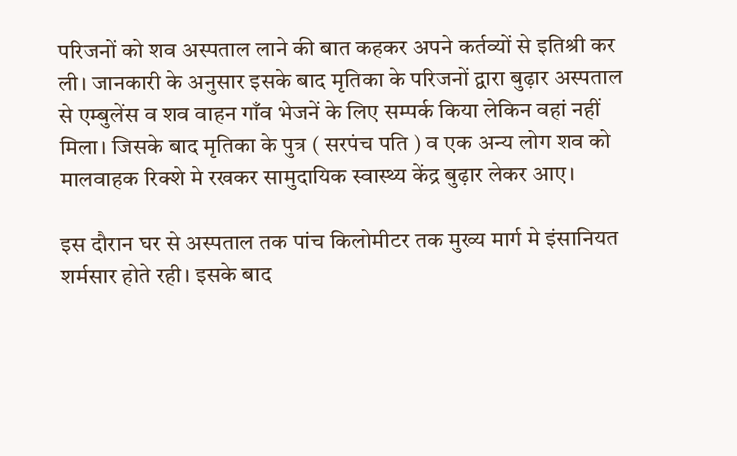परिजनों को शव अस्पताल लाने की बात कहकर अपने कर्तव्यों से इतिश्री कर ली। जानकारी के अनुसार इसके बाद मृतिका के परिजनों द्वारा बुढ़ार अस्पताल से एम्बुलेंस व शव वाहन गाँव भेजनें के लिए सम्पर्क किया लेकिन वहां नहीं मिला। जिसके बाद मृतिका के पुत्र ( सरपंच पति ) व एक अन्य लोग शव को मालवाहक रिक्शे मे रखकर सामुदायिक स्वास्थ्य केंद्र बुढ़ार लेकर आए।

इस दौरान घर से अस्पताल तक पांच किलोमीटर तक मुख्य मार्ग मे इंसानियत शर्मसार होते रही। इसके बाद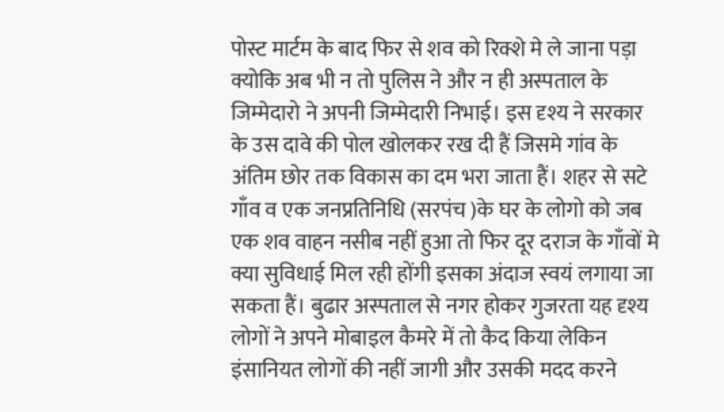पोस्ट मार्टम के बाद फिर से शव को रिक्शे मे ले जाना पड़ा क्योकि अब भी न तो पुलिस ने और न ही अस्पताल के जिम्मेदारो ने अपनी जिम्मेदारी निभाई। इस दृश्य ने सरकार के उस दावे की पोल खोलकर रख दी हैं जिसमे गांव के अंतिम छोर तक विकास का दम भरा जाता हैं। शहर से सटे गाँव व एक जनप्रतिनिधि (सरपंच )के घर के लोगो को जब एक शव वाहन नसीब नहीं हुआ तो फिर दूर दराज के गाँवों मे क्या सुविधाई मिल रही होंगी इसका अंदाज स्वयं लगाया जा सकता हैं। बुढार अस्पताल से नगर होकर गुजरता यह दृश्य लोगों ने अपने मोबाइल कैमरे में तो कैद किया लेकिन इंसानियत लोगों की नहीं जागी और उसकी मदद करने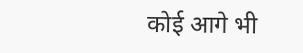कोई आगे भी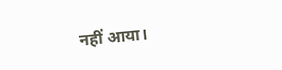नहीं आया।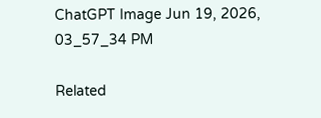ChatGPT Image Jun 19, 2026, 03_57_34 PM

Related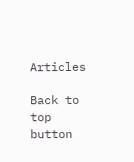Articles

Back to top button